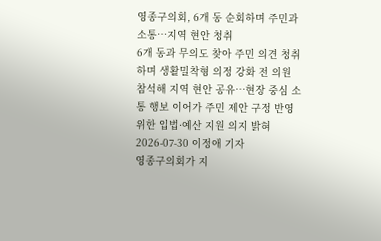영종구의회, 6개 동 순회하며 주민과 소통…지역 현안 청취
6개 동과 무의도 찾아 주민 의견 청취하며 생활밀착형 의정 강화 전 의원 참석해 지역 현안 공유…현장 중심 소통 행보 이어가 주민 제안 구정 반영 위한 입법·예산 지원 의지 밝혀
2026-07-30 이정애 기자
영종구의회가 지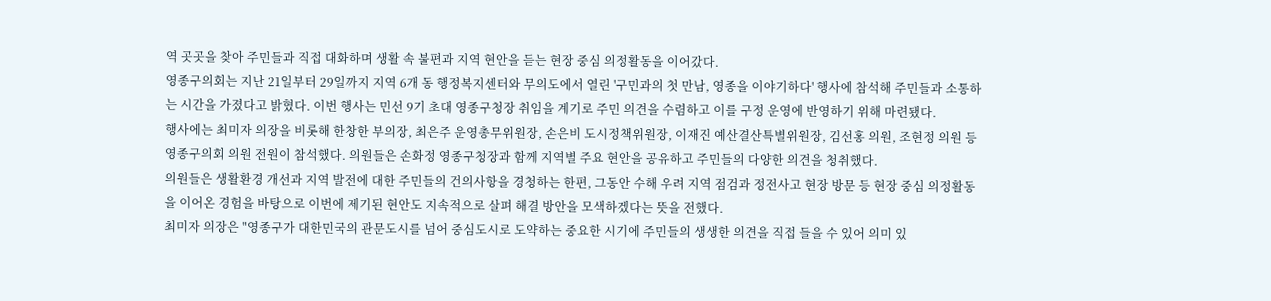역 곳곳을 찾아 주민들과 직접 대화하며 생활 속 불편과 지역 현안을 듣는 현장 중심 의정활동을 이어갔다.
영종구의회는 지난 21일부터 29일까지 지역 6개 동 행정복지센터와 무의도에서 열린 '구민과의 첫 만남, 영종을 이야기하다' 행사에 참석해 주민들과 소통하는 시간을 가졌다고 밝혔다. 이번 행사는 민선 9기 초대 영종구청장 취임을 계기로 주민 의견을 수렴하고 이를 구정 운영에 반영하기 위해 마련됐다.
행사에는 최미자 의장을 비롯해 한창한 부의장, 최은주 운영총무위원장, 손은비 도시정책위원장, 이재진 예산결산특별위원장, 김선홍 의원, 조현정 의원 등 영종구의회 의원 전원이 참석했다. 의원들은 손화정 영종구청장과 함께 지역별 주요 현안을 공유하고 주민들의 다양한 의견을 청취했다.
의원들은 생활환경 개선과 지역 발전에 대한 주민들의 건의사항을 경청하는 한편, 그동안 수해 우려 지역 점검과 정전사고 현장 방문 등 현장 중심 의정활동을 이어온 경험을 바탕으로 이번에 제기된 현안도 지속적으로 살펴 해결 방안을 모색하겠다는 뜻을 전했다.
최미자 의장은 "영종구가 대한민국의 관문도시를 넘어 중심도시로 도약하는 중요한 시기에 주민들의 생생한 의견을 직접 들을 수 있어 의미 있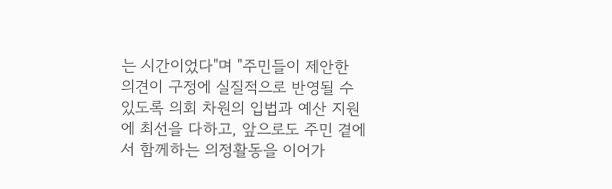는 시간이었다"며 "주민들이 제안한 의견이 구정에 실질적으로 반영될 수 있도록 의회 차원의 입법과 예산 지원에 최선을 다하고, 앞으로도 주민 곁에서 함께하는 의정활동을 이어가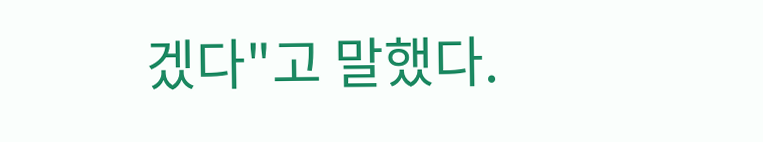겠다"고 말했다.